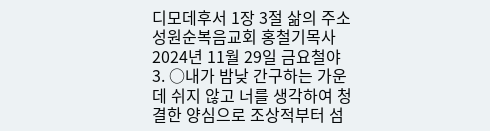디모데후서 1장 3절 삶의 주소
성원순복음교회 홍철기목사
2024년 11월 29일 금요철야
3. ○내가 밤낮 간구하는 가운데 쉬지 않고 너를 생각하여 청결한 양심으로 조상적부터 섬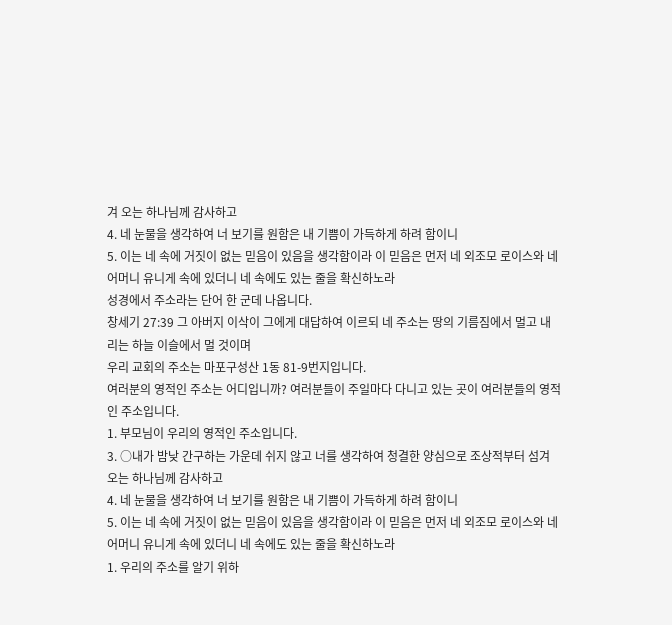겨 오는 하나님께 감사하고
4. 네 눈물을 생각하여 너 보기를 원함은 내 기쁨이 가득하게 하려 함이니
5. 이는 네 속에 거짓이 없는 믿음이 있음을 생각함이라 이 믿음은 먼저 네 외조모 로이스와 네 어머니 유니게 속에 있더니 네 속에도 있는 줄을 확신하노라
성경에서 주소라는 단어 한 군데 나옵니다.
창세기 27:39 그 아버지 이삭이 그에게 대답하여 이르되 네 주소는 땅의 기름짐에서 멀고 내리는 하늘 이슬에서 멀 것이며
우리 교회의 주소는 마포구성산 1동 81-9번지입니다.
여러분의 영적인 주소는 어디입니까? 여러분들이 주일마다 다니고 있는 곳이 여러분들의 영적인 주소입니다.
1. 부모님이 우리의 영적인 주소입니다.
3. ○내가 밤낮 간구하는 가운데 쉬지 않고 너를 생각하여 청결한 양심으로 조상적부터 섬겨 오는 하나님께 감사하고
4. 네 눈물을 생각하여 너 보기를 원함은 내 기쁨이 가득하게 하려 함이니
5. 이는 네 속에 거짓이 없는 믿음이 있음을 생각함이라 이 믿음은 먼저 네 외조모 로이스와 네 어머니 유니게 속에 있더니 네 속에도 있는 줄을 확신하노라
1. 우리의 주소를 알기 위하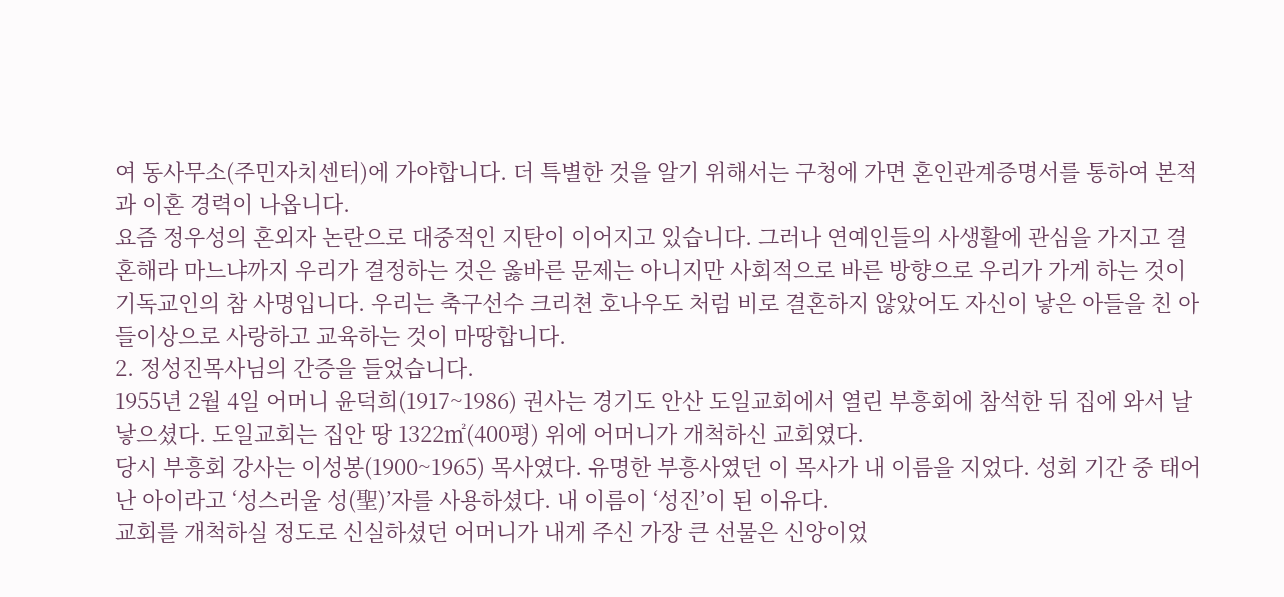여 동사무소(주민자치센터)에 가야합니다. 더 특별한 것을 알기 위해서는 구청에 가면 혼인관계증명서를 통하여 본적과 이혼 경력이 나옵니다.
요즘 정우성의 혼외자 논란으로 대중적인 지탄이 이어지고 있습니다. 그러나 연예인들의 사생활에 관심을 가지고 결혼해라 마느냐까지 우리가 결정하는 것은 옳바른 문제는 아니지만 사회적으로 바른 방향으로 우리가 가게 하는 것이 기독교인의 참 사명입니다. 우리는 축구선수 크리쳔 호나우도 처럼 비로 결혼하지 않았어도 자신이 낳은 아들을 친 아들이상으로 사랑하고 교육하는 것이 마땅합니다.
2. 정성진목사님의 간증을 들었습니다.
1955년 2월 4일 어머니 윤덕희(1917~1986) 권사는 경기도 안산 도일교회에서 열린 부흥회에 참석한 뒤 집에 와서 날 낳으셨다. 도일교회는 집안 땅 1322㎡(400평) 위에 어머니가 개척하신 교회였다.
당시 부흥회 강사는 이성봉(1900~1965) 목사였다. 유명한 부흥사였던 이 목사가 내 이름을 지었다. 성회 기간 중 태어난 아이라고 ‘성스러울 성(聖)’자를 사용하셨다. 내 이름이 ‘성진’이 된 이유다.
교회를 개척하실 정도로 신실하셨던 어머니가 내게 주신 가장 큰 선물은 신앙이었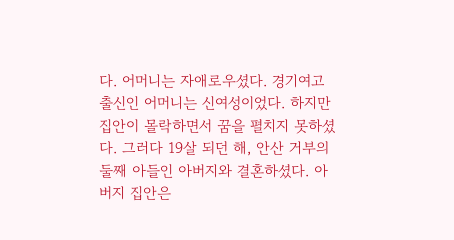다. 어머니는 자애로우셨다. 경기여고 출신인 어머니는 신여성이었다. 하지만 집안이 몰락하면서 꿈을 펼치지 못하셨다. 그러다 19살 되던 해, 안산 거부의 둘째 아들인 아버지와 결혼하셨다. 아버지 집안은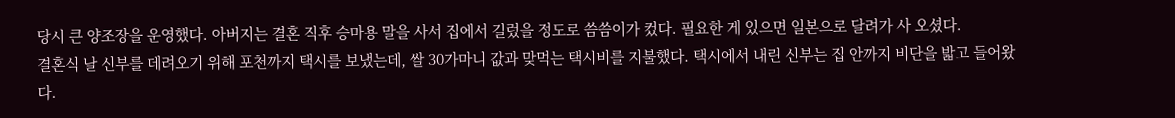당시 큰 양조장을 운영했다. 아버지는 결혼 직후 승마용 말을 사서 집에서 길렀을 정도로 씀씀이가 컸다. 필요한 게 있으면 일본으로 달려가 사 오셨다.
결혼식 날 신부를 데려오기 위해 포천까지 택시를 보냈는데, 쌀 30가마니 값과 맞먹는 택시비를 지불했다. 택시에서 내린 신부는 집 안까지 비단을 밟고 들어왔다.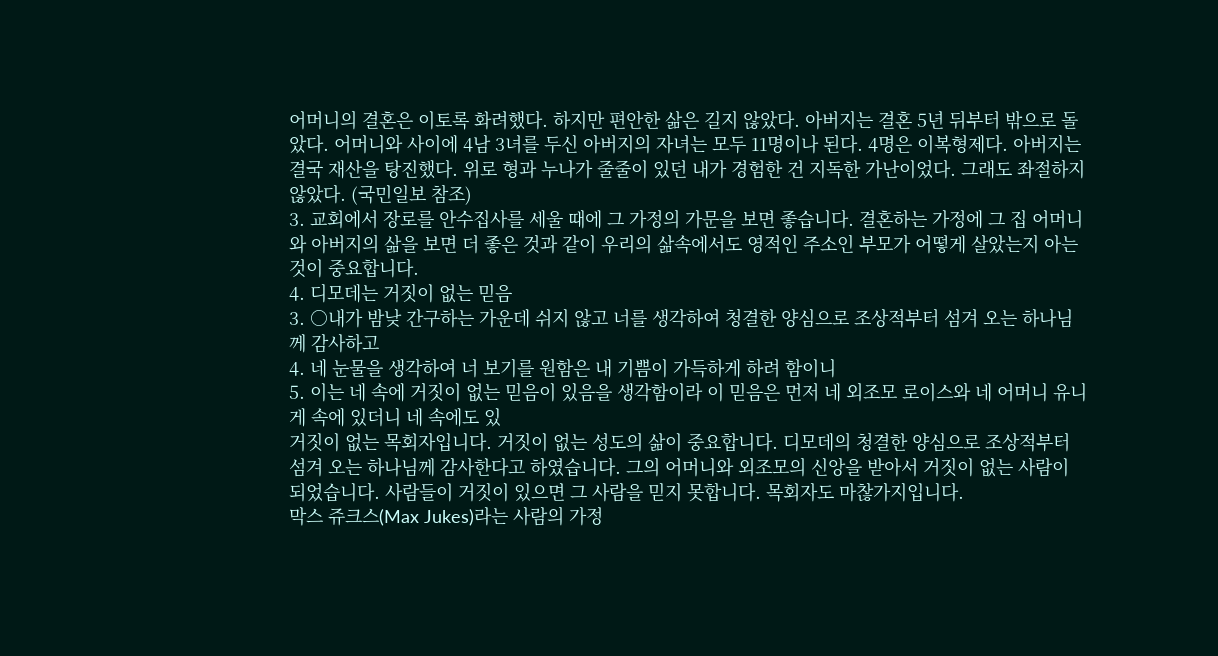어머니의 결혼은 이토록 화려했다. 하지만 편안한 삶은 길지 않았다. 아버지는 결혼 5년 뒤부터 밖으로 돌았다. 어머니와 사이에 4남 3녀를 두신 아버지의 자녀는 모두 11명이나 된다. 4명은 이복형제다. 아버지는 결국 재산을 탕진했다. 위로 형과 누나가 줄줄이 있던 내가 경험한 건 지독한 가난이었다. 그래도 좌절하지 않았다. (국민일보 참조)
3. 교회에서 장로를 안수집사를 세울 때에 그 가정의 가문을 보면 좋습니다. 결혼하는 가정에 그 집 어머니와 아버지의 삶을 보면 더 좋은 것과 같이 우리의 삶속에서도 영적인 주소인 부모가 어떻게 살았는지 아는 것이 중요합니다.
4. 디모데는 거짓이 없는 믿음
3. ○내가 밤낮 간구하는 가운데 쉬지 않고 너를 생각하여 청결한 양심으로 조상적부터 섬겨 오는 하나님께 감사하고
4. 네 눈물을 생각하여 너 보기를 원함은 내 기쁨이 가득하게 하려 함이니
5. 이는 네 속에 거짓이 없는 믿음이 있음을 생각함이라 이 믿음은 먼저 네 외조모 로이스와 네 어머니 유니게 속에 있더니 네 속에도 있
거짓이 없는 목회자입니다. 거짓이 없는 성도의 삶이 중요합니다. 디모데의 청결한 양심으로 조상적부터 섬겨 오는 하나님께 감사한다고 하였습니다. 그의 어머니와 외조모의 신앙을 받아서 거짓이 없는 사람이 되었습니다. 사람들이 거짓이 있으면 그 사람을 믿지 못합니다. 목회자도 마찮가지입니다.
막스 쥬크스(Max Jukes)라는 사람의 가정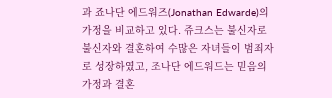과 죠나단 에드워즈(Jonathan Edwarde)의 가정을 비교하고 있다. 쥬크스는 불신자로 불신자와 결혼하여 수많은 자녀들이 범죄자로 성장하였고, 조나단 에드워드는 믿음의 가정과 결혼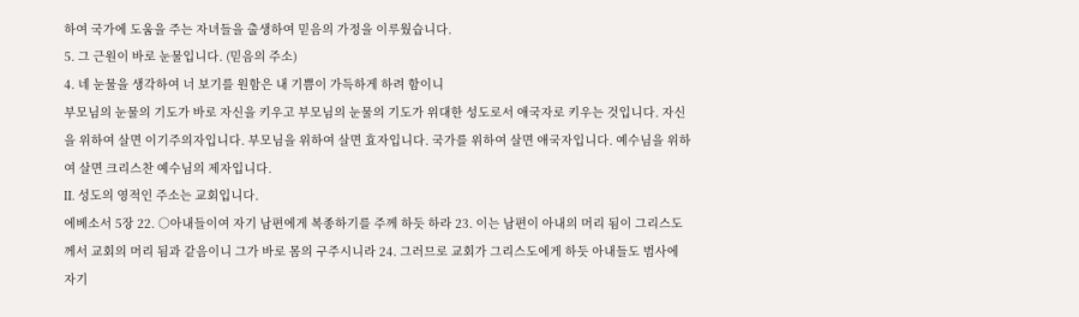하여 국가에 도움을 주는 자녀들을 출생하여 믿음의 가정을 이루웠습니다.
5. 그 근원이 바로 눈물입니다. (믿음의 주소)
4. 네 눈물을 생각하여 너 보기를 원함은 내 기쁨이 가득하게 하려 함이니
부모님의 눈물의 기도가 바로 자신을 키우고 부모님의 눈물의 기도가 위대한 성도로서 애국자로 키우는 것입니다. 자신을 위하여 살면 이기주의자입니다. 부모님을 위하여 살면 효자입니다. 국가를 위하여 살면 애국자입니다. 예수님을 위하여 살면 크리스찬 예수님의 제자입니다.
II. 성도의 영적인 주소는 교회입니다.
에베소서 5장 22. ○아내들이여 자기 남편에게 복종하기를 주께 하듯 하라 23. 이는 남편이 아내의 머리 됨이 그리스도께서 교회의 머리 됨과 같음이니 그가 바로 몸의 구주시니라 24. 그러므로 교회가 그리스도에게 하듯 아내들도 범사에 자기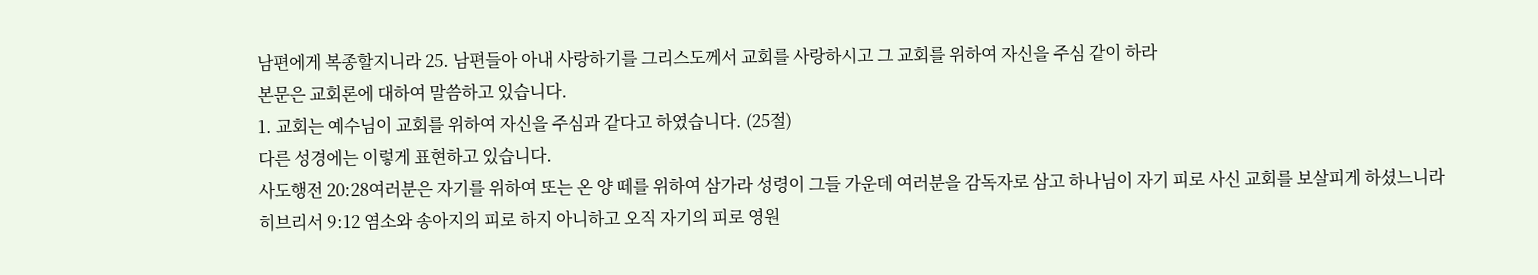남편에게 복종할지니라 25. 남편들아 아내 사랑하기를 그리스도께서 교회를 사랑하시고 그 교회를 위하여 자신을 주심 같이 하라
본문은 교회론에 대하여 말씀하고 있습니다.
1. 교회는 예수님이 교회를 위하여 자신을 주심과 같다고 하였습니다. (25절)
다른 성경에는 이렇게 표현하고 있습니다.
사도행전 20:28여러분은 자기를 위하여 또는 온 양 떼를 위하여 삼가라 성령이 그들 가운데 여러분을 감독자로 삼고 하나님이 자기 피로 사신 교회를 보살피게 하셨느니라
히브리서 9:12 염소와 송아지의 피로 하지 아니하고 오직 자기의 피로 영원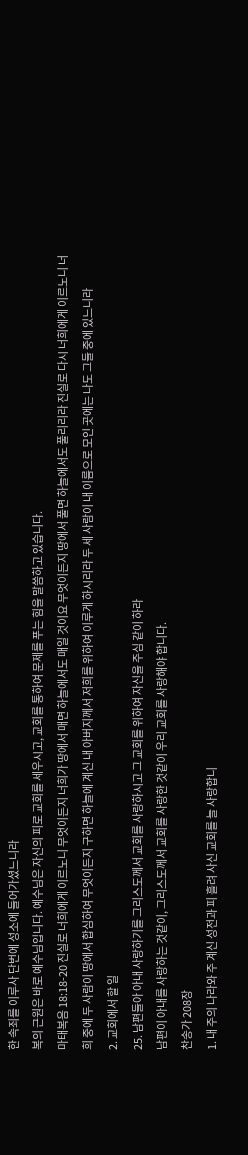한 속죄를 이루사 단번에 성소에 들어가셨느니라
복의 근원은 바로 예수님입니다. 예수님은 자신의 피로 교회를 세우시고, 교회를 통하여 문제를 푸는 힘을 말씀하고 있습니다.
마태복음 18:18-20 진실로 너희에게 이르노니 무엇이든지 너희가 땅에서 매면 하늘에서도 매일 것이요 무엇이든지 땅에서 풀면 하늘에서도 풀리리라 진실로 다시 너희에게 이르노니 너희 중에 두 사람이 땅에서 합심하여 무엇이든지 구하면 하늘에 계신 내 아버지께서 저희를 위하여 이루게 하시리라 두 세 사람이 내 이름으로 모인 곳에는 나도 그들 중에 있느니라
2. 교회에서 할 일
25. 남편들아 아내 사랑하기를 그리스도께서 교회를 사랑하시고 그 교회를 위하여 자신을 주심 같이 하라
남편이 아내를 사랑하는 것같이, 그리스도께서 교회를 사랑한 것같이 우리 교회를 사랑해야 합니다.
찬송가 208장
1. 내 주의 나라와 주 계신 성전과 피 흘려 사신 교회를 늘 사랑합니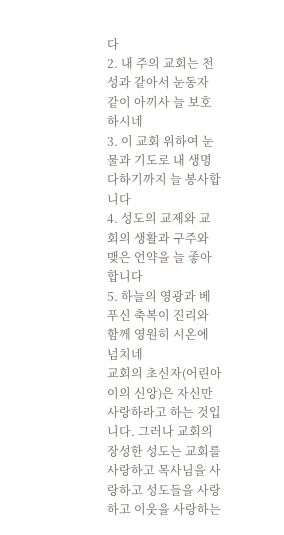다
2. 내 주의 교회는 천성과 같아서 눈동자 같이 아끼사 늘 보호하시네
3. 이 교회 위하여 눈물과 기도로 내 생명 다하기까지 늘 봉사합니다
4. 성도의 교제와 교회의 생활과 구주와 맺은 언약을 늘 좋아합니다
5. 하늘의 영광과 베푸신 축복이 진리와 함께 영원히 시온에 넘치네
교회의 초신자(어린아이의 신앙)은 자신만 사랑하라고 하는 것입니다. 그러나 교회의 장성한 성도는 교회를 사랑하고 목사님을 사랑하고 성도들을 사랑하고 이웃을 사랑하는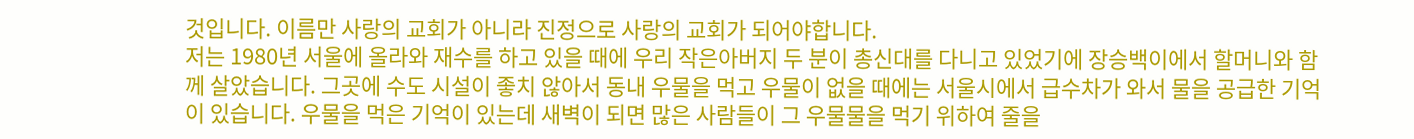것입니다. 이름만 사랑의 교회가 아니라 진정으로 사랑의 교회가 되어야합니다.
저는 1980년 서울에 올라와 재수를 하고 있을 때에 우리 작은아버지 두 분이 총신대를 다니고 있었기에 장승백이에서 할머니와 함께 살았습니다. 그곳에 수도 시설이 좋치 않아서 동내 우물을 먹고 우물이 없을 때에는 서울시에서 급수차가 와서 물을 공급한 기억이 있습니다. 우물을 먹은 기억이 있는데 새벽이 되면 많은 사람들이 그 우물물을 먹기 위하여 줄을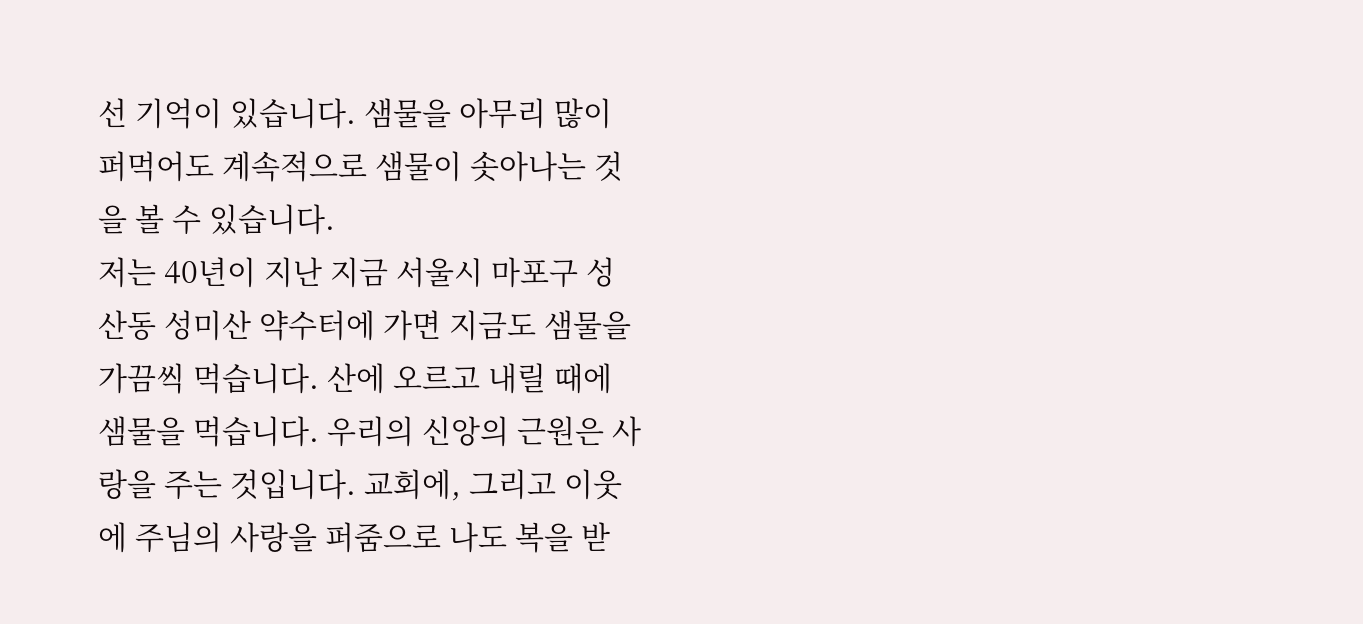선 기억이 있습니다. 샘물을 아무리 많이 퍼먹어도 계속적으로 샘물이 솟아나는 것을 볼 수 있습니다.
저는 40년이 지난 지금 서울시 마포구 성산동 성미산 약수터에 가면 지금도 샘물을 가끔씩 먹습니다. 산에 오르고 내릴 때에 샘물을 먹습니다. 우리의 신앙의 근원은 사랑을 주는 것입니다. 교회에, 그리고 이웃에 주님의 사랑을 퍼줌으로 나도 복을 받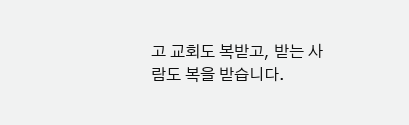고 교회도 복받고, 받는 사람도 복을 받습니다.